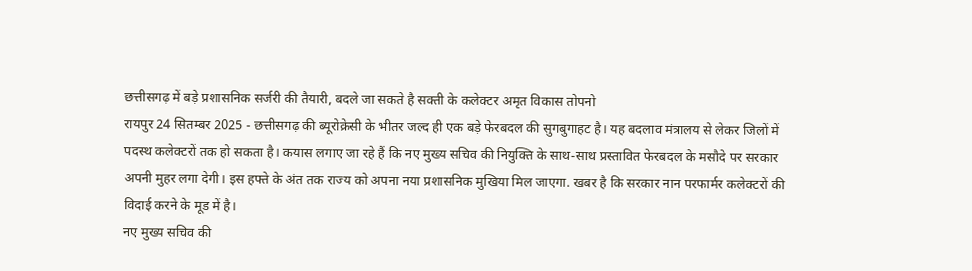छत्तीसगढ़ में बड़े प्रशासनिक सर्जरी की तैयारी, बदले जा सकते है सक्ती के कलेक्टर अमृत विकास तोपनो
रायपुर 24 सितम्बर 2025 - छत्तीसगढ़ की ब्यूरोक्रेसी के भीतर जल्द ही एक बड़े फेरबदल की सुगबुगाहट है। यह बदलाव मंत्रालय से लेकर जिलों में पदस्थ कलेक्टरों तक हो सकता है। कयास लगाए जा रहे हैं कि नए मुख्य सचिव की नियुक्ति के साथ-साथ प्रस्तावित फेरबदल के मसौदे पर सरकार अपनी मुहर लगा देगी। इस हफ्ते के अंत तक राज्य को अपना नया प्रशासनिक मुखिया मिल जाएगा. खबर है कि सरकार नान परफार्मर कलेक्टरों की विदाई करने के मूड में है।
नए मुख्य सचिव की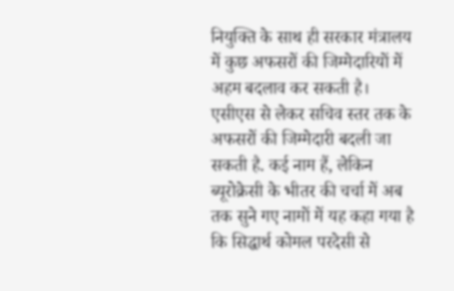नियुक्ति के साथ ही सरकार मंत्रालय में कुछ अफसरों की जिम्मेदारियों में अहम बदलाव कर सकती है। एसीएस से लेकर सचिव स्तर तक के अफसरों की जिम्मेदारी बदली जा सकती है. कई नाम हैं, लेकिन ब्यूरोक्रेसी के भीतर की चर्चा में अब तक सुने गए नामों में यह कहा गया है कि सिद्धार्थ कोमल परदेसी से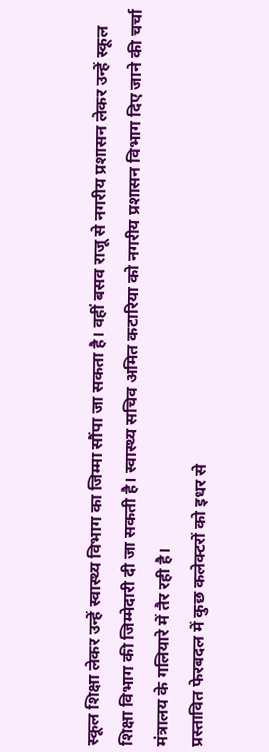स्कूल शिक्षा लेकर उन्हें स्वास्थ्य विभाग का जिम्मा सौंपा जा सकता है। वहीं बसव राजू से नगरीय प्रशासन लेकर उन्हें स्कूल शिक्षा विभाग की जिम्मेदारी दी जा सकती है। स्वास्थ्य सचिव अमित कटारिया को नगरीय प्रशासन विभाग दिए जाने की चर्चा मंत्रालय के गलियारे में तैर रही है।
प्रस्तावित फेरबदल में कुछ कलेक्टरों को इधर से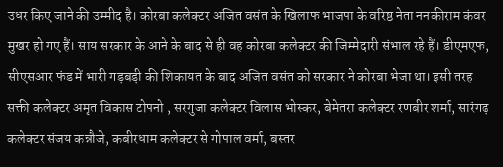उधर किए जाने की उम्मीद है। कोरबा कलेक्टर अजित वसंत के खिलाफ भाजपा के वरिष्ठ नेता ननकीराम कंवर मुखर हो गए हैं। साय सरकार के आने के बाद से ही वह कोरबा कलेक्टर की जिम्मेदारी संभाल रहे हैं। डीएमएफ, सीएसआर फंड में भारी गड़बड़ी की शिकायत के बाद अजित वसंत को सरकार ने कोरबा भेजा था। इसी तरह सक्ती कलेक्टर अमृत विकास टोपनो , सरगुजा कलेक्टर विलास भोस्कर, बेमेतरा कलेक्टर रणबीर शर्मा, सारंगढ़ कलेक्टर संजय कन्नौजे, कबीरधाम कलेक्टर से गोपाल वर्मा, बस्तर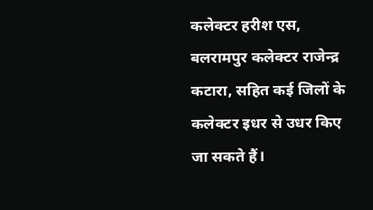कलेक्टर हरीश एस, बलरामपुर कलेक्टर राजेन्द्र कटारा, सहित कई जिलों के कलेक्टर इधर से उधर किए जा सकते हैं।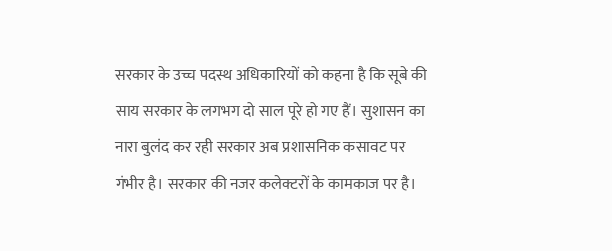सरकार के उच्च पदस्थ अधिकारियों को कहना है कि सूबे की साय सरकार के लगभग दो साल पूरे हो गए हैं। सुशासन का नारा बुलंद कर रही सरकार अब प्रशासनिक कसावट पर गंभीर है। सरकार की नजर कलेक्टरों के कामकाज पर है।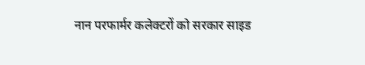नान परफार्मर कलेक्टरों को सरकार साइड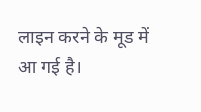लाइन करने के मूड में आ गई है।